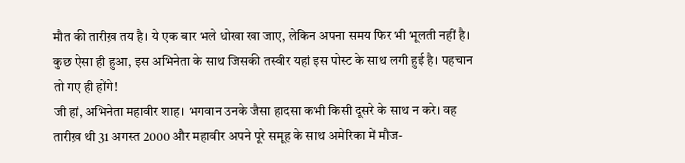मौत की तारीख़ तय है। ये एक बार भले धोखा खा जाए, लेकिन अपना समय फिर भी भूलती नहीं है। कुछ ऐसा ही हुआ, इस अभिनेता के साथ जिसकी तस्वीर यहां इस पोस्ट के साथ लगी हुई है। पहचान तो गए ही होंगे!
जी हां, अभिनेता महावीर शाह। भगवान उनके जैसा हादसा कभी किसी दूसरे के साथ न करे। वह तारीख़ थी 31 अगस्त 2000 और महावीर अपने पूरे समूह के साथ अमेरिका में मौज-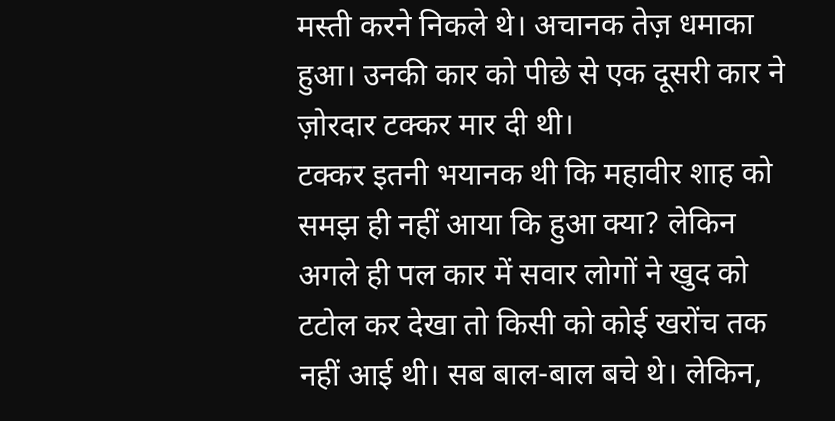मस्ती करने निकले थे। अचानक तेज़ धमाका हुआ। उनकी कार को पीछे से एक दूसरी कार ने ज़ोरदार टक्कर मार दी थी।
टक्कर इतनी भयानक थी कि महावीर शाह को समझ ही नहीं आया कि हुआ क्या? लेकिन अगले ही पल कार में सवार लोगों ने खुद को टटोल कर देखा तो किसी को कोई खरोंच तक नहीं आई थी। सब बाल-बाल बचे थे। लेकिन,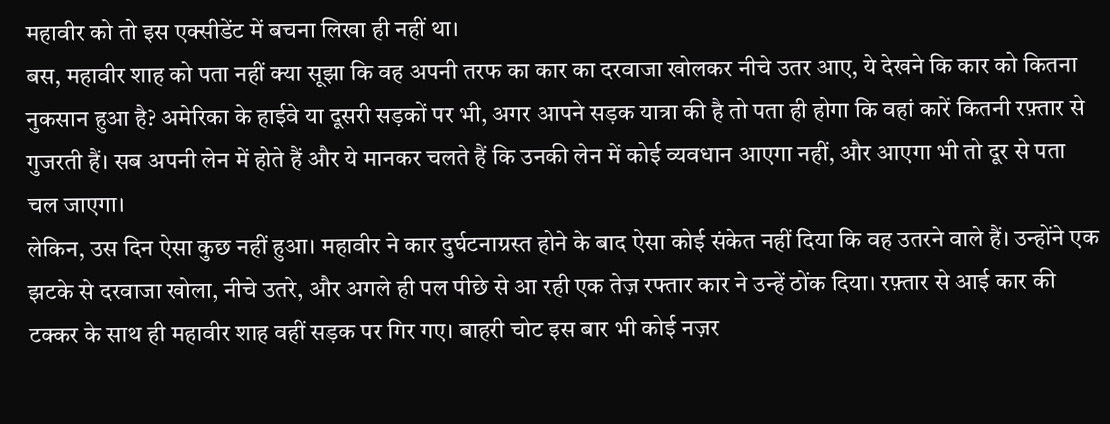महावीर को तो इस एक्सीडेंट में बचना लिखा ही नहीं था।
बस, महावीर शाह को पता नहीं क्या सूझा कि वह अपनी तरफ का कार का दरवाजा खोलकर नीचे उतर आए, ये देखने कि कार को कितना नुकसान हुआ है? अमेरिका के हाईवे या दूसरी सड़कों पर भी, अगर आपने सड़क यात्रा की है तो पता ही होगा कि वहां कारें कितनी रफ़्तार से गुजरती हैं। सब अपनी लेन में होते हैं और ये मानकर चलते हैं कि उनकी लेन में कोई व्यवधान आएगा नहीं, और आएगा भी तो दूर से पता चल जाएगा।
लेकिन, उस दिन ऐसा कुछ नहीं हुआ। महावीर ने कार दुर्घटनाग्रस्त होने के बाद ऐसा कोई संकेत नहीं दिया कि वह उतरने वाले हैं। उन्होंने एक झटके से दरवाजा खोला, नीचे उतरे, और अगले ही पल पीछे से आ रही एक तेज़ रफ्तार कार ने उन्हें ठोंक दिया। रफ़्तार से आई कार की टक्कर के साथ ही महावीर शाह वहीं सड़क पर गिर गए। बाहरी चोट इस बार भी कोई नज़र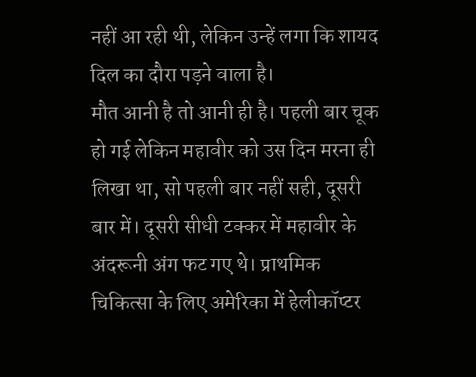नहीं आ रही थी, लेकिन उन्हें लगा कि शायद दिल का दौरा पड़ने वाला है।
मौत आनी है तो आनी ही है। पहली बार चूक हो गई लेकिन महावीर को उस दिन मरना ही लिखा था, सो पहली बार नहीं सही, दूसरी बार में। दूसरी सीधी टक्कर में महावीर के अंदरूनी अंग फट गए थे। प्राथमिक चिकित्सा के लिए अमेरिका में हेलीकॉप्टर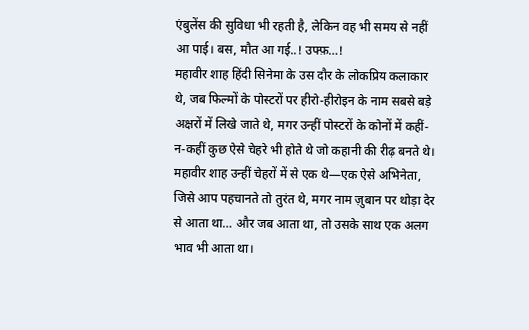एंबुलेंस की सुविधा भी रहती है, लेकिन वह भी समय से नहीं आ पाई। बस, मौत आ गई..! उफ्फ़…!
महावीर शाह हिंदी सिनेमा के उस दौर के लोकप्रिय कलाकार थे, जब फिल्मों के पोस्टरों पर हीरो-हीरोइन के नाम सबसे बड़े अक्षरों में लिखे जाते थे, मगर उन्हीं पोस्टरों के कोनों में कहीं-न-कहीं कुछ ऐसे चेहरे भी होते थे जो कहानी की रीढ़ बनते थे। महावीर शाह उन्हीं चेहरों में से एक थे—एक ऐसे अभिनेता, जिसे आप पहचानते तो तुरंत थे, मगर नाम ज़ुबान पर थोड़ा देर से आता था… और जब आता था, तो उसके साथ एक अलग भाव भी आता था।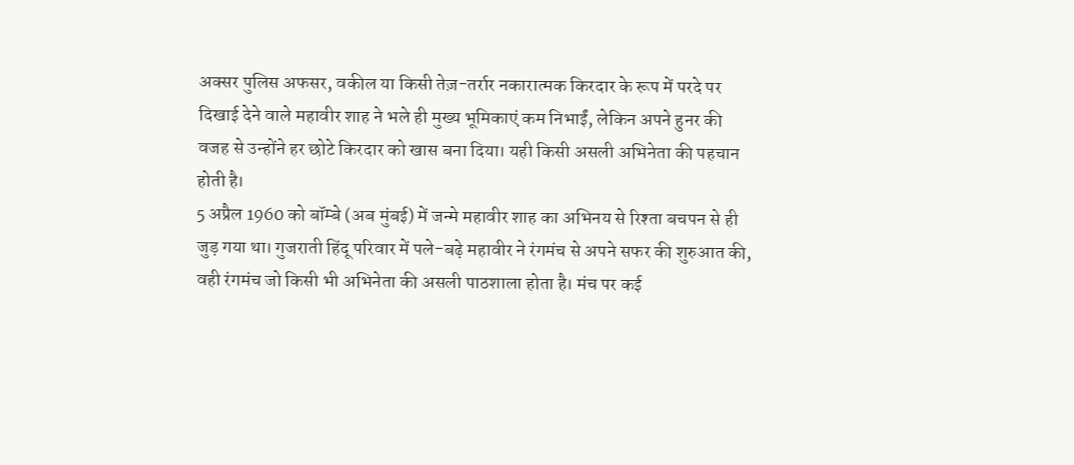अक्सर पुलिस अफसर, वकील या किसी तेज़-तर्रार नकारात्मक किरदार के रूप में परदे पर दिखाई देने वाले महावीर शाह ने भले ही मुख्य भूमिकाएं कम निभाईं, लेकिन अपने हुनर की वजह से उन्होंने हर छोटे किरदार को खास बना दिया। यही किसी असली अभिनेता की पहचान होती है।
5 अप्रैल 1960 को बॉम्बे (अब मुंबई) में जन्मे महावीर शाह का अभिनय से रिश्ता बचपन से ही जुड़ गया था। गुजराती हिंदू परिवार में पले-बढ़े महावीर ने रंगमंच से अपने सफर की शुरुआत की, वही रंगमंच जो किसी भी अभिनेता की असली पाठशाला होता है। मंच पर कई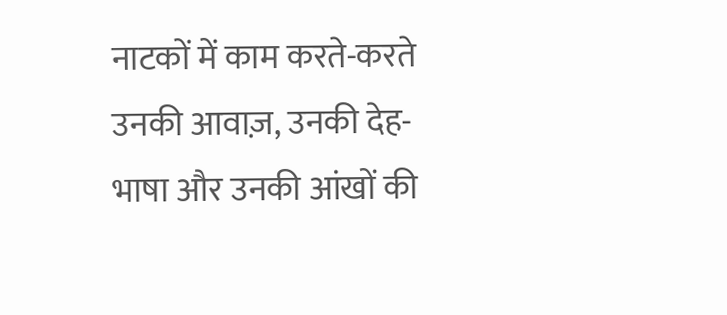नाटकों में काम करते-करते उनकी आवाज़, उनकी देह-भाषा और उनकी आंखों की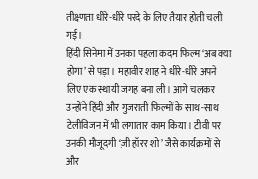तीक्ष्णता धीरे-धीरे परदे के लिए तैयार होती चली गई।
हिंदी सिनेमा में उनका पहला कदम फिल्म ‘अब क्या होगा’ से पड़ा। महावीर शाह ने धीरे-धीरे अपने लिए एक स्थायी जगह बना ली। आगे चलकर उन्होंने हिंदी और गुजराती फिल्मों के साथ-साथ टेलीविजन में भी लगातार काम किया। टीवी पर उनकी मौजूदगी ‘ज़ी हॉरर शो’ जैसे कार्यक्रमों से और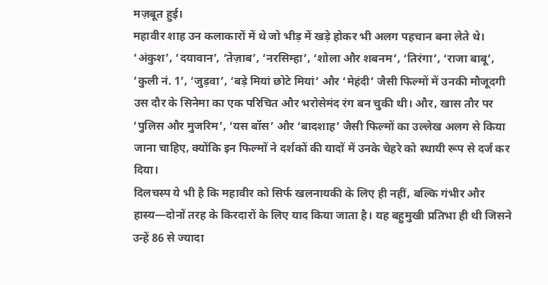मज़बूत हुई।
महावीर शाह उन कलाकारों में थे जो भीड़ में खड़े होकर भी अलग पहचान बना लेते थे। ‘अंकुश’, ‘दयावान’, ‘तेज़ाब’, ‘नरसिम्हा’, ‘शोला और शबनम’, ‘तिरंगा’, ‘राजा बाबू’, ‘कुली नं. 1’, ‘जुड़वा’, ‘बड़े मियां छोटे मियां’ और ‘मेहंदी’ जैसी फिल्मों में उनकी मौजूदगी उस दौर के सिनेमा का एक परिचित और भरोसेमंद रंग बन चुकी थी। और, खास तौर पर ‘पुलिस और मुजरिम’, ‘यस बॉस’ और ‘बादशाह’ जैसी फिल्मों का उल्लेख अलग से किया जाना चाहिए, क्योंकि इन फिल्मों ने दर्शकों की यादों में उनके चेहरे को स्थायी रूप से दर्ज कर दिया।
दिलचस्प ये भी है कि महावीर को सिर्फ खलनायकी के लिए ही नहीं, बल्कि गंभीर और हास्य—दोनों तरह के किरदारों के लिए याद किया जाता है। यह बहुमुखी प्रतिभा ही थी जिसने उन्हें 86 से ज्यादा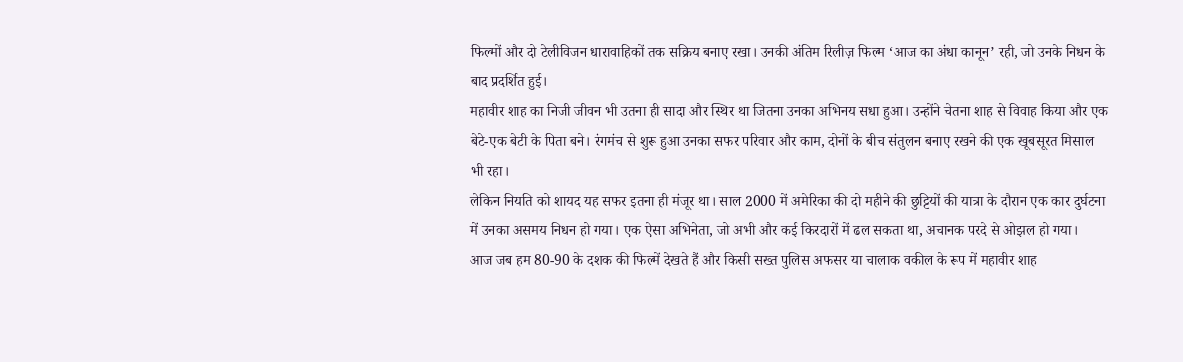फिल्मों और दो टेलीविजन धारावाहिकों तक सक्रिय बनाए रखा। उनकी अंतिम रिलीज़ फिल्म ‘आज का अंधा कानून’ रही, जो उनके निधन के बाद प्रदर्शित हुई।
महावीर शाह का निजी जीवन भी उतना ही सादा और स्थिर था जितना उनका अभिनय सधा हुआ। उन्होंने चेतना शाह से विवाह किया और एक बेटे-एक बेटी के पिता बने। रंगमंच से शुरू हुआ उनका सफर परिवार और काम, दोनों के बीच संतुलन बनाए रखने की एक खूबसूरत मिसाल भी रहा।
लेकिन नियति को शायद यह सफर इतना ही मंजूर था। साल 2000 में अमेरिका की दो महीने की छुट्टियों की यात्रा के दौरान एक कार दुर्घटना में उनका असमय निधन हो गया। एक ऐसा अभिनेता, जो अभी और कई किरदारों में ढल सकता था, अचानक परदे से ओझल हो गया।
आज जब हम 80-90 के दशक की फिल्में देखते हैं और किसी सख्त पुलिस अफसर या चालाक वकील के रूप में महावीर शाह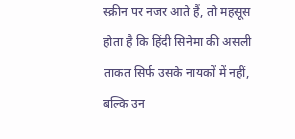स्क्रीन पर नजर आते हैं, तो महसूस होता है कि हिंदी सिनेमा की असली ताकत सिर्फ उसके नायकों में नहीं, बल्कि उन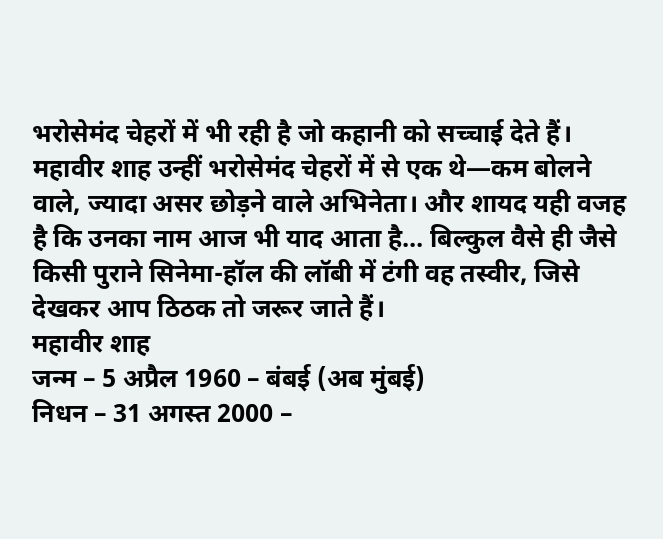भरोसेमंद चेहरों में भी रही है जो कहानी को सच्चाई देते हैं।
महावीर शाह उन्हीं भरोसेमंद चेहरों में से एक थे—कम बोलने वाले, ज्यादा असर छोड़ने वाले अभिनेता। और शायद यही वजह है कि उनका नाम आज भी याद आता है… बिल्कुल वैसे ही जैसे किसी पुराने सिनेमा-हॉल की लॉबी में टंगी वह तस्वीर, जिसे देखकर आप ठिठक तो जरूर जाते हैं।
महावीर शाह
जन्म – 5 अप्रैल 1960 – बंबई (अब मुंबई)
निधन – 31 अगस्त 2000 –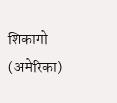शिकागो (अमेरिका)